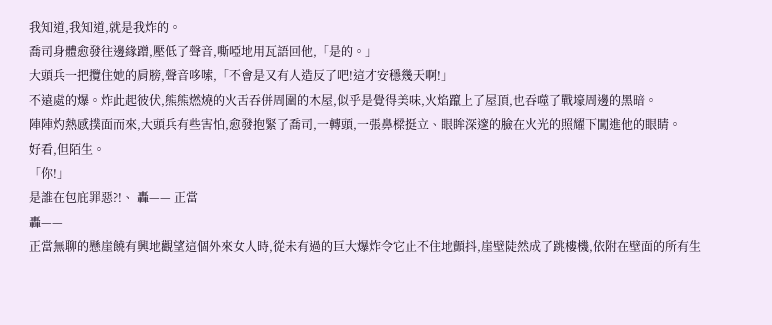我知道,我知道,就是我炸的。
喬司身體愈發往邊緣蹭,壓低了聲音,嘶啞地用瓦語回他,「是的。」
大頭兵一把攬住她的肩膀,聲音哆嗦,「不會是又有人造反了吧!這才安穩幾天啊!」
不遠處的爆。炸此起彼伏,熊熊燃燒的火舌吞併周圍的木屋,似乎是覺得美味,火焰躥上了屋頂,也吞噬了戰壕周邊的黑暗。
陣陣灼熱感撲面而來,大頭兵有些害怕,愈發抱緊了喬司,一轉頭,一張鼻樑挺立、眼眸深邃的臉在火光的照耀下闖進他的眼睛。
好看,但陌生。
「你!」
是誰在包庇罪惡?!、 轟—— 正當
轟——
正當無聊的懸崖饒有興地觀望這個外來女人時,從未有過的巨大爆炸令它止不住地顫抖,崖壁陡然成了跳樓機,依附在壁面的所有生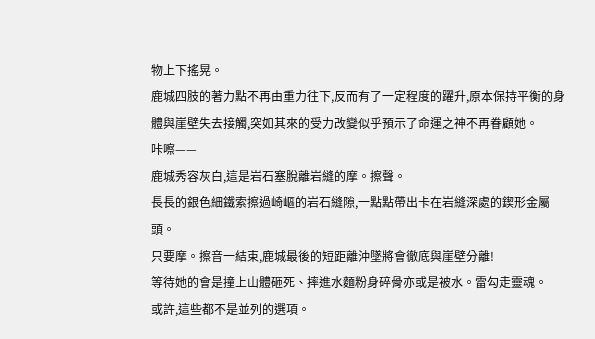物上下搖晃。
鹿城四肢的著力點不再由重力往下,反而有了一定程度的躍升,原本保持平衡的身體與崖壁失去接觸,突如其來的受力改變似乎預示了命運之神不再眷顧她。
咔嚓——
鹿城秀容灰白,這是岩石塞脫離岩縫的摩。擦聲。
長長的銀色細鐵索擦過崎嶇的岩石縫隙,一點點帶出卡在岩縫深處的鍥形金屬頭。
只要摩。擦音一結束,鹿城最後的短距離沖墜將會徹底與崖壁分離!
等待她的會是撞上山體砸死、摔進水麵粉身碎骨亦或是被水。雷勾走靈魂。
或許,這些都不是並列的選項。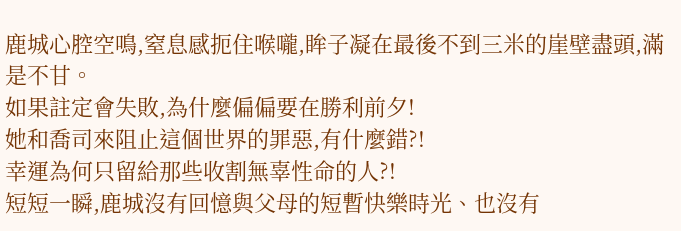鹿城心腔空鳴,窒息感扼住喉嚨,眸子凝在最後不到三米的崖壁盡頭,滿是不甘。
如果註定會失敗,為什麼偏偏要在勝利前夕!
她和喬司來阻止這個世界的罪惡,有什麼錯?!
幸運為何只留給那些收割無辜性命的人?!
短短一瞬,鹿城沒有回憶與父母的短暫快樂時光、也沒有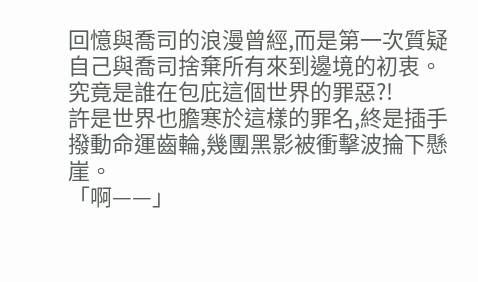回憶與喬司的浪漫曾經,而是第一次質疑自己與喬司捨棄所有來到邊境的初衷。
究竟是誰在包庇這個世界的罪惡?!
許是世界也膽寒於這樣的罪名,終是插手撥動命運齒輪,幾團黑影被衝擊波掄下懸崖。
「啊——」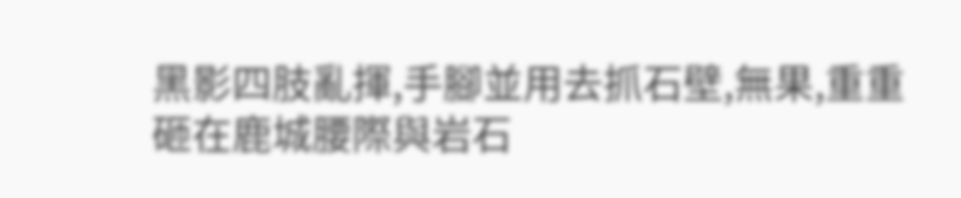黑影四肢亂揮,手腳並用去抓石壁,無果,重重砸在鹿城腰際與岩石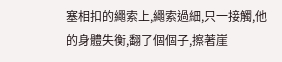塞相扣的繩索上,繩索過細,只一接觸,他的身體失衡,翻了個個子,擦著崖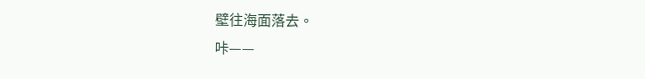壁往海面落去。
咔——